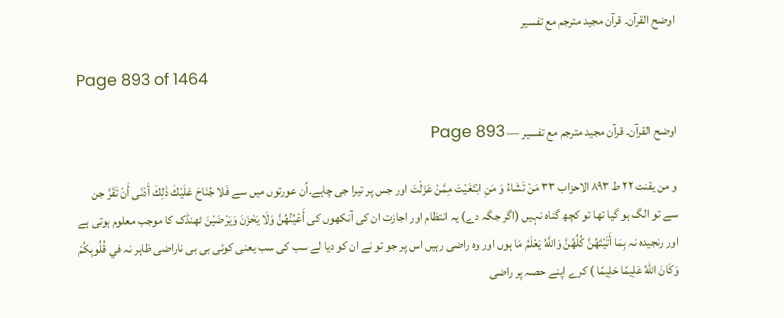اوضح القرآن۔ قرآن مجید مترجم مع تفسیر

Page 893 of 1464

اوضح القرآن۔ قرآن مجید مترجم مع تفسیر — Page 893

و من يقنت ۲۲ ط ۸۹۳ الاحزاب ۳۳ مَنْ تَشَاءُ وَ مَنِ ابْتَغَيْتَ مِمَّنْ عَزَلْتَ اور جس پر تیرا جی چاہے۔اُن عورتوں میں سے فَلا جُنَاحَ عَلَيْكَ ذَلِكَ أَدْنَى أَنْ تَقَرَّ جن سے تو الگ ہو گیا تھا تو کچھ گناہ نہیں (اگر جگہ دے) یہ انتظام اور اجازت ان کی آنکھوں کی أَعْيُنُهُنَّ وَلَا يَحْزَنَ وَيَرْضَيْنَ ٹھنڈک کا موجب معلوم ہوتی ہے اور رنجیدہ نہ بِمَا أَتَيْتَهُنَّ كُلُهُنَّ وَاللَّهُ يَعْلَمُ مَا ہوں اور وہ راضی رہیں اس پر جو تو نے ان کو دیا لے سب کی سب یعنی کوئی بی بی ناراضی ظاہر نہ في قُلُوبِكُمْ وَكَانَ اللهُ عَلِيمًا حَلِيمًا ) کرے اپنے حصہ پر راضی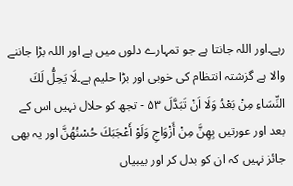رہے۔اور اللہ جانتا ہے جو تمہارے دلوں میں ہے اور اللہ بڑا جاننے والا ہے گزشتہ انتظام کی خوبی اور بڑا حلیم ہے۔لَا يَحِلُّ لَكَ النِّسَاءِ مِنْ بَعْدُ وَلَا اَنْ تَبَدَّلَ ۵۳ - تجھ کو حلال نہیں اس کے بعد اور عورتیں بِهِنَّ مِنْ أَزْوَاجِ وَلَوْ أَعْجَبَكَ حُسْنُهُنَّ اور یہ بھی جائز نہیں کہ ان کو بدل کر اور بیبیاں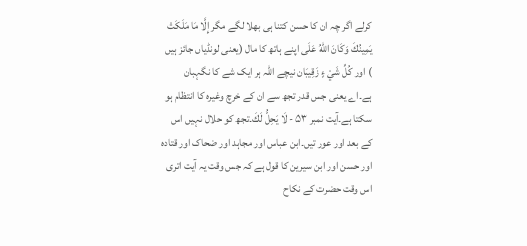کرلے اگر چہ ان کا حسن کتنا ہی بھلا لگے مگر إِلَّا مَا مَلَكَتْ يَمِينُكَ وَكَانَ اللهُ عَلَى اپنے ہاتھ کا مال (یعنی لونڈیاں جائز ہیں ) اور كُلِّ شَيْ ءٍ زَقِيبَان نیچے اللہ ہر ایک شے کا نگہبان ہے۔اے یعنی جس قدر تجھ سے ان کے خرچ وغیرہ کا انتظام ہو سکتا ہے۔آیت نمبر ۵۳ - لَا يَحِلُّ لَكَ۔تجھ کو حلال نہیں اس کے بعد اور عور تیں۔ابن عباس اور مجاہد اور ضحاک اور قتادہ اور حسن اور ابن سیرین کا قول ہے کہ جس وقت یہ آیت اتری اس وقت حضرت کے نکاح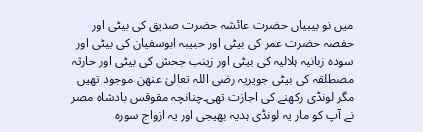میں نو بیبیاں حضرت عائشہ حضرت صدیق کی بیٹی اور حفصہ حضرت عمر کی بیٹی اور حبیبہ ابوسفیان کی بیٹی اور سودہ زبانیہ ہلالیہ کی بیٹی اور زینب جحش کی بیٹی اور حارثہ مصطلقہ کی بیٹی جویریہ رضی اللہ تعالیٰ عنھن موجود تھیں مگر لونڈی رکھنے کی اجازت تھی۔چنانچہ مقوقس بادشاہ مصر نے آپ کو مار یہ لونڈی ہدیہ بھیجی اور یہ ازواج سورہ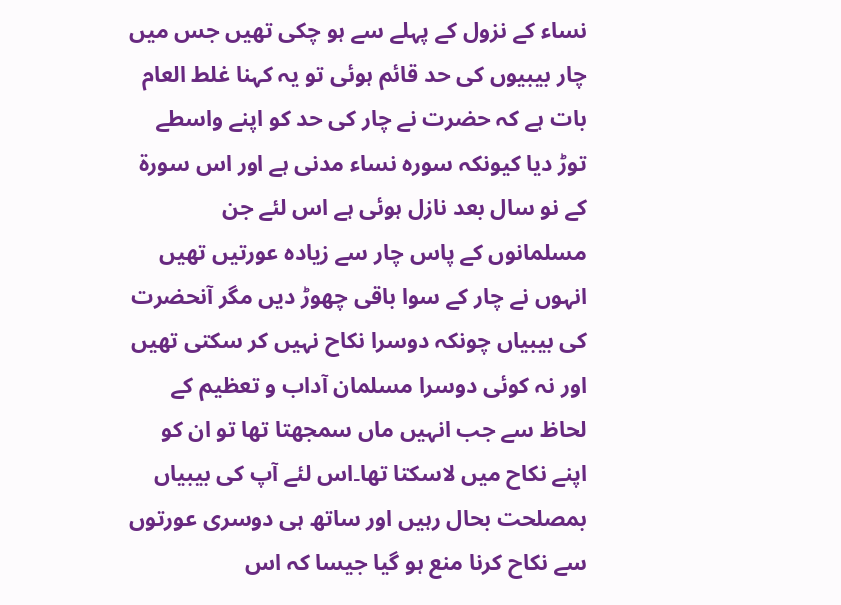نساء کے نزول کے پہلے سے ہو چکی تھیں جس میں چار بیبیوں کی حد قائم ہوئی تو یہ کہنا غلط العام بات ہے کہ حضرت نے چار کی حد کو اپنے واسطے توڑ دیا کیونکہ سورہ نساء مدنی ہے اور اس سورۃ کے نو سال بعد نازل ہوئی ہے اس لئے جن مسلمانوں کے پاس چار سے زیادہ عورتیں تھیں انہوں نے چار کے سوا باقی چھوڑ دیں مگر آنحضرت کی بیبیاں چونکہ دوسرا نکاح نہیں کر سکتی تھیں اور نہ کوئی دوسرا مسلمان آداب و تعظیم کے لحاظ سے جب انہیں ماں سمجھتا تھا تو ان کو اپنے نکاح میں لاسکتا تھا۔اس لئے آپ کی بیبیاں بمصلحت بحال رہیں اور ساتھ ہی دوسری عورتوں سے نکاح کرنا منع ہو گیا جیسا کہ اس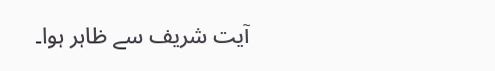آیت شریف سے ظاہر ہوا۔